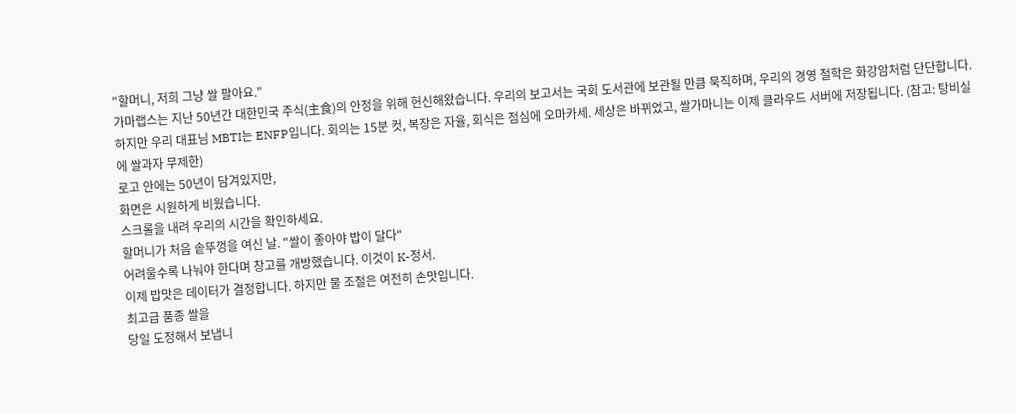"할머니, 저희 그냥 쌀 팔아요."
가마랩스는 지난 50년간 대한민국 주식(主食)의 안정을 위해 헌신해왔습니다. 우리의 보고서는 국회 도서관에 보관될 만큼 묵직하며, 우리의 경영 철학은 화강암처럼 단단합니다.
하지만 우리 대표님 MBTI는 ENFP입니다. 회의는 15분 컷, 복장은 자율, 회식은 점심에 오마카세. 세상은 바뀌었고, 쌀가마니는 이제 클라우드 서버에 저장됩니다. (참고: 탕비실에 쌀과자 무제한)
로고 안에는 50년이 담겨있지만,
화면은 시원하게 비웠습니다.
스크롤을 내려 우리의 시간을 확인하세요.
할머니가 처음 솥뚜껑을 여신 날. "쌀이 좋아야 밥이 달다"
어려울수록 나눠야 한다며 창고를 개방했습니다. 이것이 K-정서.
이제 밥맛은 데이터가 결정합니다. 하지만 물 조절은 여전히 손맛입니다.
최고급 품종 쌀을
당일 도정해서 보냅니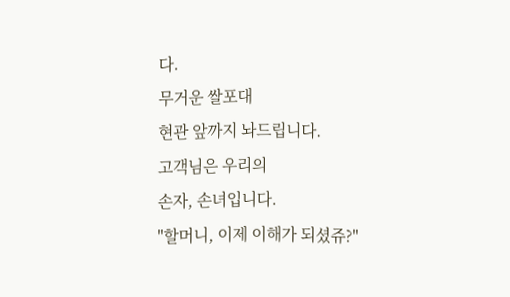다.
무거운 쌀포대
현관 앞까지 놔드립니다.
고객님은 우리의
손자, 손녀입니다.
"할머니, 이제 이해가 되셨쥬?"